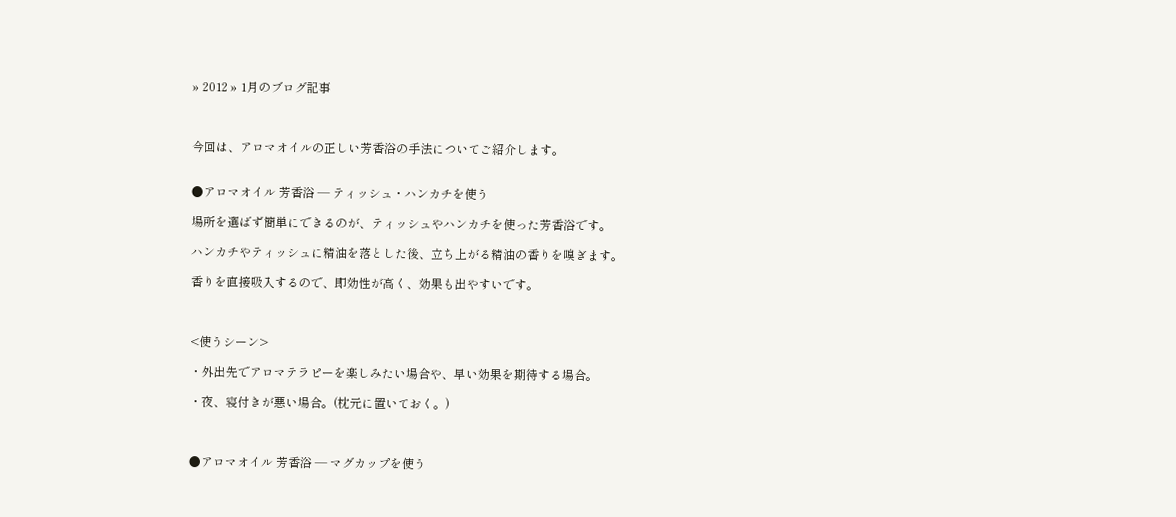» 2012 » 1月のブログ記事



今回は、アロマオイルの正しい芳香浴の手法についてご紹介します。


●アロマオイル 芳香浴 ― ティッシュ・ハンカチを使う

場所を選ばず簡単にできるのが、ティッシュやハンカチを使った芳香浴です。

ハンカチやティッシュに精油を落とした後、立ち上がる精油の香りを嗅ぎます。

香りを直接吸入するので、即効性が高く、効果も出やすいです。



<使うシーン>

・外出先でアロマテラピーを楽しみたい場合や、早い効果を期待する場合。

・夜、寝付きが悪い場合。(枕元に置いておく。)



●アロマオイル 芳香浴 ― マグカップを使う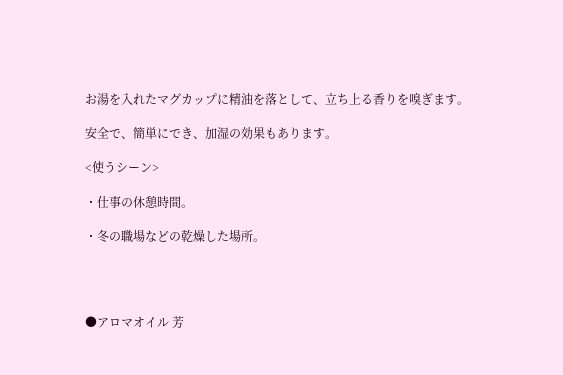お湯を入れたマグカップに精油を落として、立ち上る香りを嗅ぎます。

安全で、簡単にでき、加湿の効果もあります。

<使うシーン>

・仕事の休憩時間。

・冬の職場などの乾燥した場所。




●アロマオイル 芳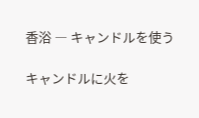香浴 ― キャンドルを使う

キャンドルに火を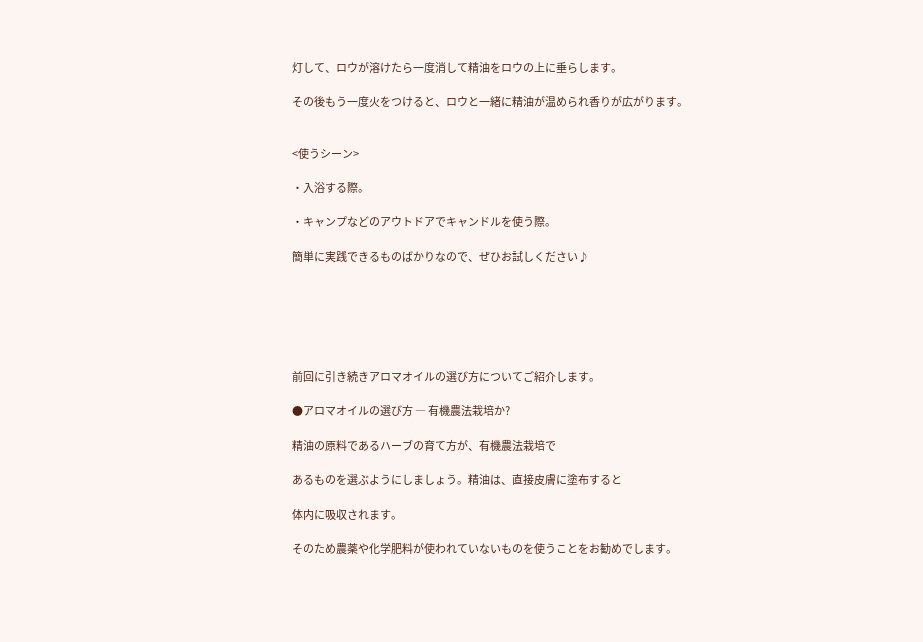灯して、ロウが溶けたら一度消して精油をロウの上に垂らします。

その後もう一度火をつけると、ロウと一緒に精油が温められ香りが広がります。


<使うシーン>

・入浴する際。

・キャンプなどのアウトドアでキャンドルを使う際。

簡単に実践できるものばかりなので、ぜひお試しください♪






前回に引き続きアロマオイルの選び方についてご紹介します。

●アロマオイルの選び方 ― 有機農法栽培か?

精油の原料であるハーブの育て方が、有機農法栽培で

あるものを選ぶようにしましょう。精油は、直接皮膚に塗布すると

体内に吸収されます。

そのため農薬や化学肥料が使われていないものを使うことをお勧めでします。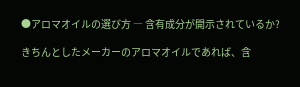●アロマオイルの選び方 ― 含有成分が開示されているか?

きちんとしたメーカーのアロマオイルであれば、含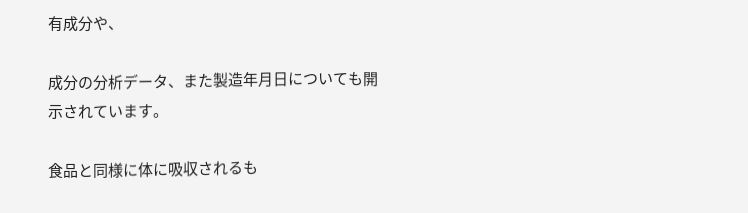有成分や、

成分の分析データ、また製造年月日についても開示されています。

食品と同様に体に吸収されるも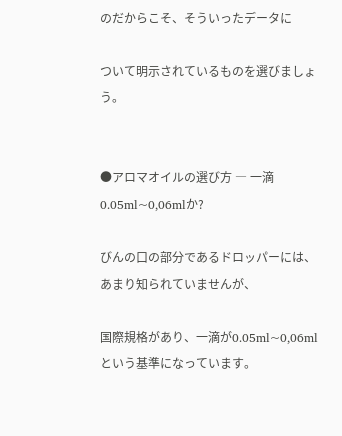のだからこそ、そういったデータに

ついて明示されているものを選びましょう。


●アロマオイルの選び方 ― 一滴0.05ml~0,06mlか?

びんの口の部分であるドロッパーには、あまり知られていませんが、

国際規格があり、一滴が0.05ml~0,06mlという基準になっています。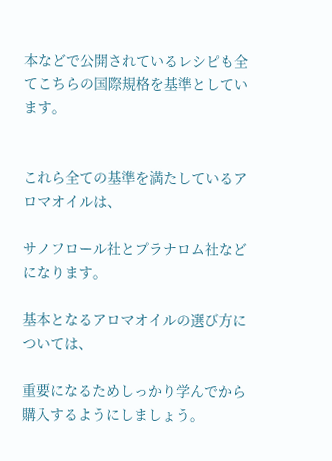本などで公開されているレシピも全てこちらの国際規格を基準としています。


これら全ての基準を満たしているアロマオイルは、

サノフロール社とプラナロム社などになります。

基本となるアロマオイルの選び方については、

重要になるためしっかり学んでから購入するようにしましょう。